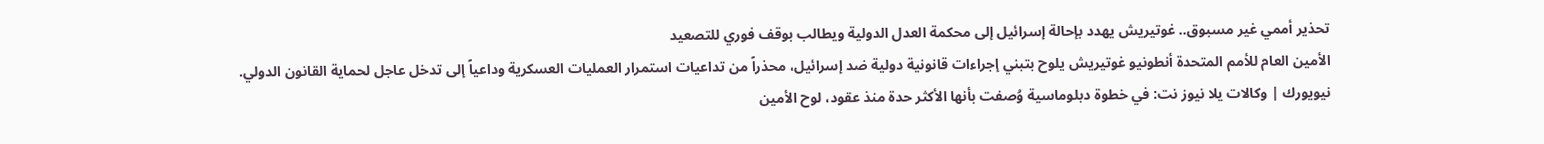تحذير أممي غير مسبوق.. غوتيريش يهدد بإحالة إسرائيل إلى محكمة العدل الدولية ويطالب بوقف فوري للتصعيد
الأمين العام للأمم المتحدة أنطونيو غوتيريش يلوح بتبني إجراءات قانونية دولية ضد إسرائيل، محذراً من تداعيات استمرار العمليات العسكرية وداعياً إلى تدخل عاجل لحماية القانون الدولي.
نيويورك | وكالات يلا نيوز نت: في خطوة دبلوماسية وُصفت بأنها الأكثر حدة منذ عقود، لوح الأمين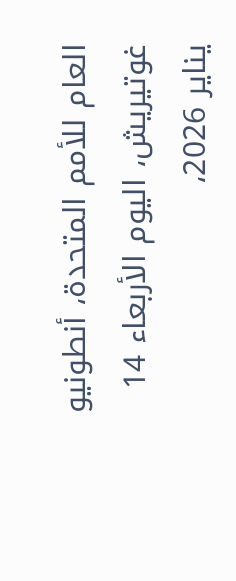العام للأمم المتحدة، أنطونيو غوتيريش، اليوم الأربعاء 14 يناير 2026،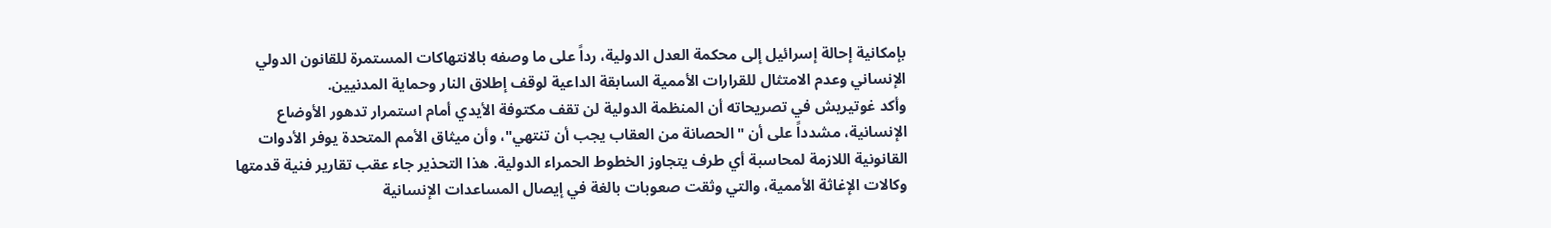بإمكانية إحالة إسرائيل إلى محكمة العدل الدولية، رداً على ما وصفه بالانتهاكات المستمرة للقانون الدولي الإنساني وعدم الامتثال للقرارات الأممية السابقة الداعية لوقف إطلاق النار وحماية المدنيين.
وأكد غوتيريش في تصريحاته أن المنظمة الدولية لن تقف مكتوفة الأيدي أمام استمرار تدهور الأوضاع الإنسانية، مشدداً على أن "الحصانة من العقاب يجب أن تنتهي"، وأن ميثاق الأمم المتحدة يوفر الأدوات القانونية اللازمة لمحاسبة أي طرف يتجاوز الخطوط الحمراء الدولية. هذا التحذير جاء عقب تقارير فنية قدمتها وكالات الإغاثة الأممية، والتي وثقت صعوبات بالغة في إيصال المساعدات الإنسانية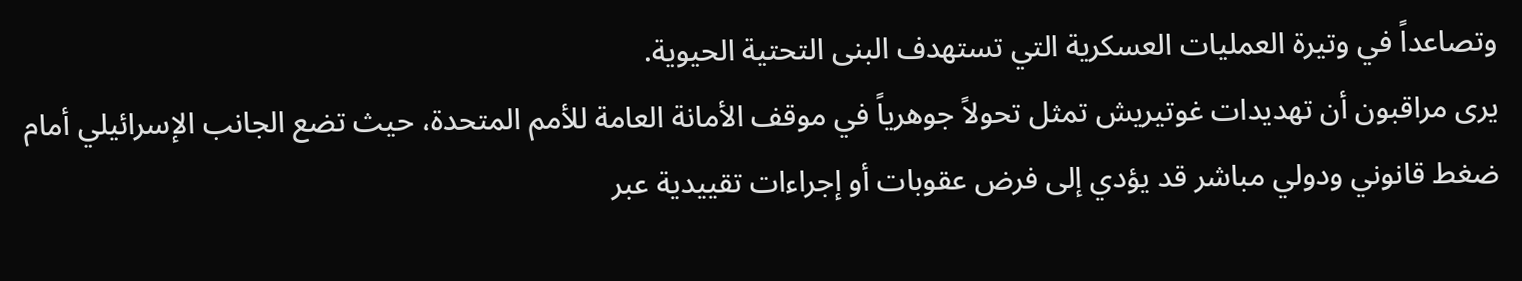وتصاعداً في وتيرة العمليات العسكرية التي تستهدف البنى التحتية الحيوية.
يرى مراقبون أن تهديدات غوتيريش تمثل تحولاً جوهرياً في موقف الأمانة العامة للأمم المتحدة، حيث تضع الجانب الإسرائيلي أمام ضغط قانوني ودولي مباشر قد يؤدي إلى فرض عقوبات أو إجراءات تقييدية عبر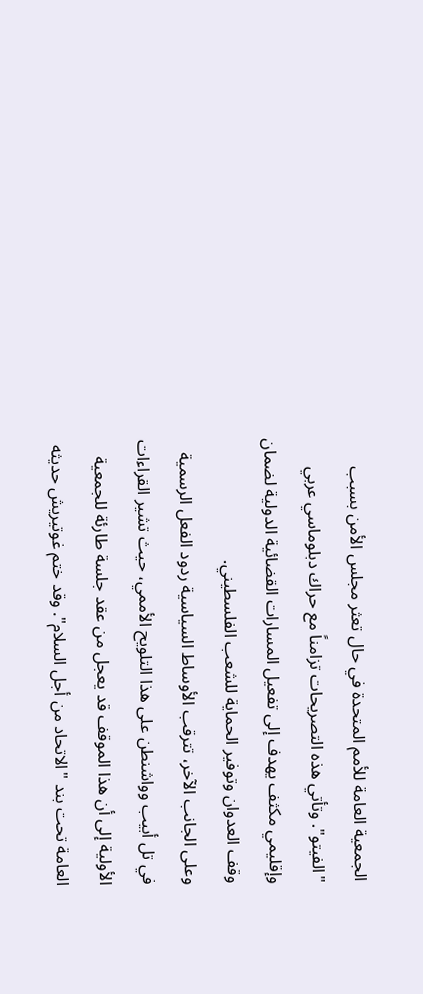الجمعية العامة للأمم المتحدة في حال تعثر مجلس الأمن بسبب "الفيتو". وتأتي هذه التصريحات تزامناً مع حراك دبلوماسي عربي وإقليمي مكثف يهدف إلى تفعيل المسارات القضائية الدولية لضمان وقف العدوان وتوفير الحماية للشعب الفلسطيني.
وعلى الجانب الآخر، تترقب الأوساط السياسية ردود الفعل الرسمية في تل أبيب وواشنطن على هذا التلويح الأممي، حيث تشير القراءات الأولية إلى أن هذا الموقف قد يعجل من عقد جلسة طارئة للجمعية العامة تحت بند "الاتحاد من أجل السلام". وقد ختم غوتيريش حديثه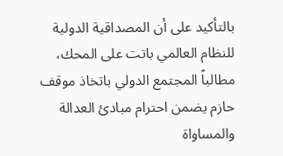بالتأكيد على أن المصداقية الدولية للنظام العالمي باتت على المحك، مطالباً المجتمع الدولي باتخاذ موقف حازم يضمن احترام مبادئ العدالة والمساواة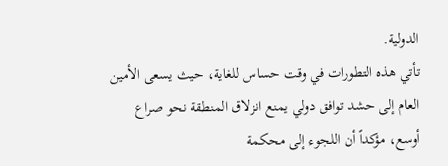الدولية.
تأتي هذه التطورات في وقت حساس للغاية، حيث يسعى الأمين العام إلى حشد توافق دولي يمنع انزلاق المنطقة نحو صراع أوسع، مؤكداً أن اللجوء إلى محكمة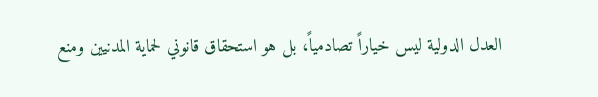العدل الدولية ليس خياراً تصادمياً، بل هو استحقاق قانوني لحماية المدنيين ومنع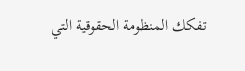تفكك المنظومة الحقوقية التي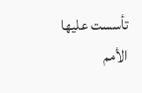تأسست عليها الأمم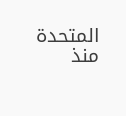المتحدة منذ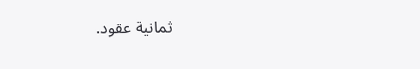ثمانية عقود.